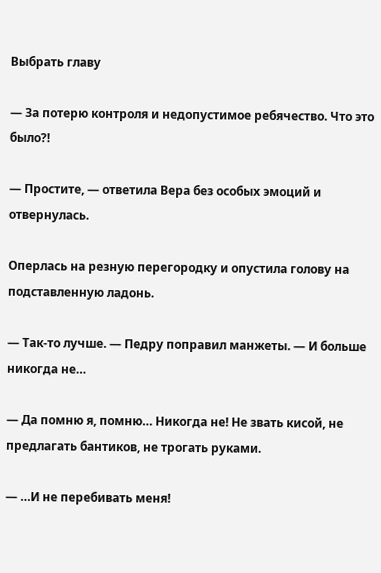Выбрать главу

— За потерю контроля и недопустимое ребячество. Что это было?!

— Простите, — ответила Вера без особых эмоций и отвернулась.

Оперлась на резную перегородку и опустила голову на подставленную ладонь.

— Так-то лучше. — Педру поправил манжеты. — И больше никогда не…

— Да помню я, помню… Никогда не! Не звать кисой, не предлагать бантиков, не трогать руками.

— …И не перебивать меня!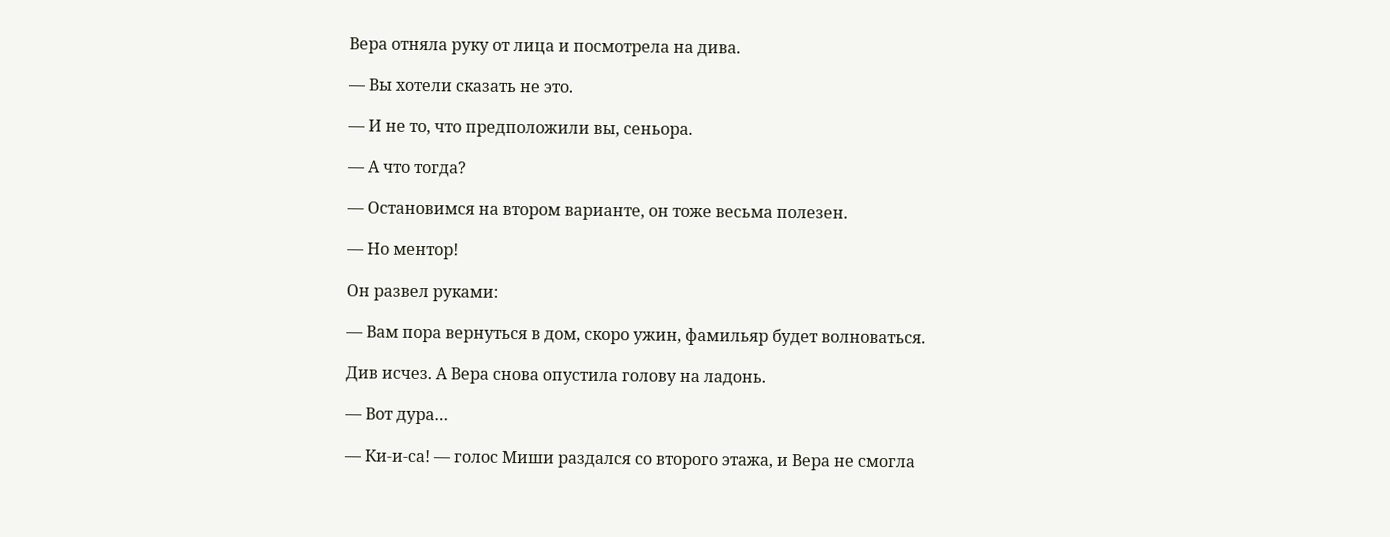Вера отняла руку от лица и посмотрела на дива.

— Вы хотели сказать не это.

— И не то, что предположили вы, сеньора.

— А что тогда?

— Остановимся на втором варианте, он тоже весьма полезен.

— Но ментор!

Он развел руками:

— Вам пора вернуться в дом, скоро ужин, фамильяр будет волноваться.

Див исчез. А Вера снова опустила голову на ладонь.

— Вот дура…

— Ки-и-са! — голос Миши раздался со второго этажа, и Вера не смогла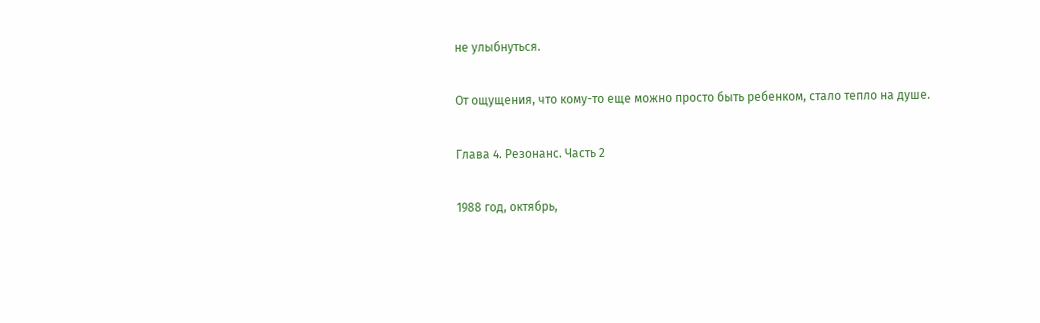не улыбнуться.

От ощущения, что кому-то еще можно просто быть ребенком, стало тепло на душе.

Глава 4. Резонанс. Часть 2

1988 год, октябрь,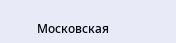Московская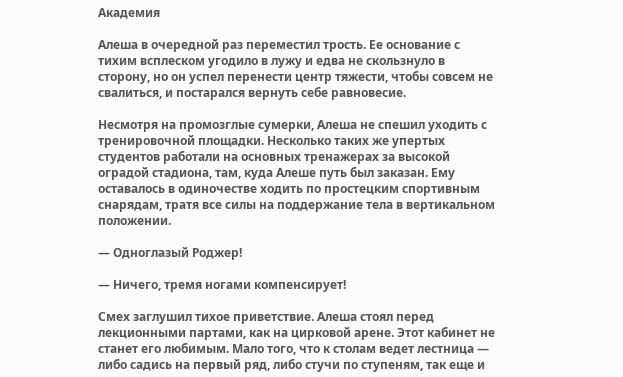Академия

Алеша в очередной раз переместил трость. Ее основание с тихим всплеском угодило в лужу и едва не скользнуло в сторону, но он успел перенести центр тяжести, чтобы совсем не свалиться, и постарался вернуть себе равновесие.

Несмотря на промозглые сумерки, Алеша не спешил уходить с тренировочной площадки. Несколько таких же упертых студентов работали на основных тренажерах за высокой оградой стадиона, там, куда Алеше путь был заказан. Ему оставалось в одиночестве ходить по простецким спортивным снарядам, тратя все силы на поддержание тела в вертикальном положении.

— Одноглазый Роджер!

— Ничего, тремя ногами компенсирует!

Смех заглушил тихое приветствие. Алеша стоял перед лекционными партами, как на цирковой арене. Этот кабинет не станет его любимым. Мало того, что к столам ведет лестница — либо садись на первый ряд, либо стучи по ступеням, так еще и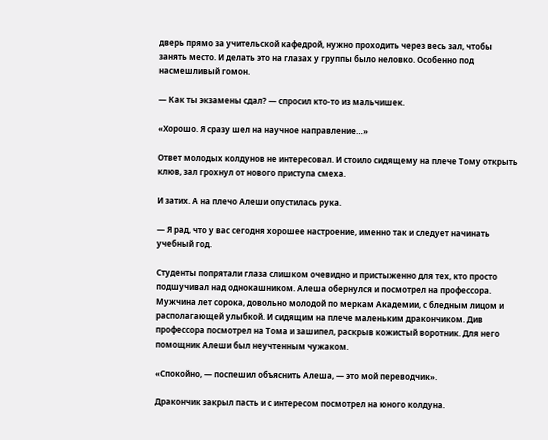дверь прямо за учительской кафедрой, нужно проходить через весь зал, чтобы занять место. И делать это на глазах у группы было неловко. Особенно под насмешливый гомон.

— Как ты экзамены сдал? — спросил кто-то из мальчишек.

«Хорошо. Я сразу шел на научное направление…»

Ответ молодых колдунов не интересовал. И стоило сидящему на плече Тому открыть клюв, зал грохнул от нового приступа смеха.

И затих. А на плечо Алеши опустилась рука.

— Я рад, что у вас сегодня хорошее настроение, именно так и следует начинать учебный год.

Студенты попрятали глаза слишком очевидно и пристыженно для тех, кто просто подшучивал над однокашником. Алеша обернулся и посмотрел на профессора. Мужчина лет сорока, довольно молодой по меркам Академии, с бледным лицом и располагающей улыбкой. И сидящим на плече маленьким дракончиком. Див профессора посмотрел на Тома и зашипел, раскрыв кожистый воротник. Для него помощник Алеши был неучтенным чужаком.

«Спокойно, — поспешил объяснить Алеша, — это мой переводчик».

Дракончик закрыл пасть и с интересом посмотрел на юного колдуна.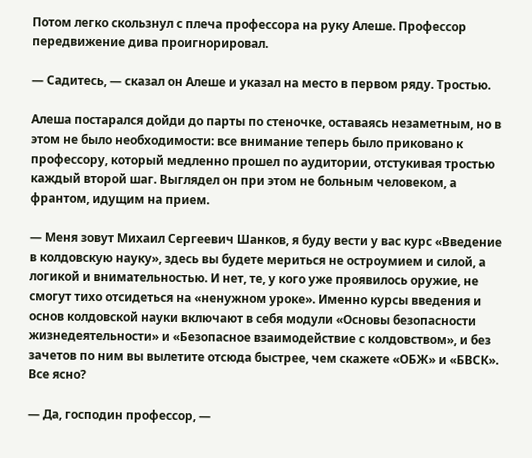Потом легко скользнул с плеча профессора на руку Алеше. Профессор передвижение дива проигнорировал.

— Садитесь, — сказал он Алеше и указал на место в первом ряду. Тростью.

Алеша постарался дойди до парты по стеночке, оставаясь незаметным, но в этом не было необходимости: все внимание теперь было приковано к профессору, который медленно прошел по аудитории, отстукивая тростью каждый второй шаг. Выглядел он при этом не больным человеком, а франтом, идущим на прием.

— Меня зовут Михаил Сергеевич Шанков, я буду вести у вас курс «Введение в колдовскую науку», здесь вы будете мериться не остроумием и силой, а логикой и внимательностью. И нет, те, у кого уже проявилось оружие, не смогут тихо отсидеться на «ненужном уроке». Именно курсы введения и основ колдовской науки включают в себя модули «Основы безопасности жизнедеятельности» и «Безопасное взаимодействие с колдовством», и без зачетов по ним вы вылетите отсюда быстрее, чем скажете «ОБЖ» и «БВСК». Все ясно?

— Да, господин профессор, —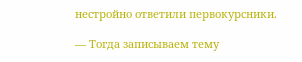нестройно ответили первокурсники.

— Тогда записываем тему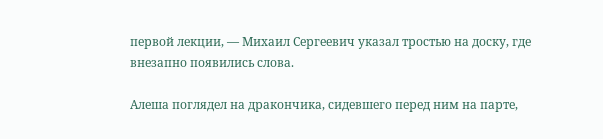первой лекции, — Михаил Сергеевич указал тростью на доску, где внезапно появились слова.

Алеша поглядел на дракончика, сидевшего перед ним на парте,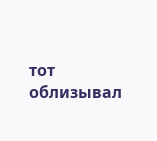тот облизывал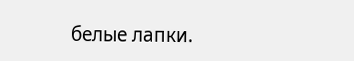белые лапки.